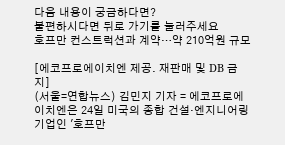다음 내용이 궁금하다면?
불편하시다면 뒤로 가기를 눌러주세요
호프만 컨스트럭션과 계약…약 210억원 규모

[에코프로에이치엔 제공. 재판매 및 DB 금지]
(서울=연합뉴스) 김민지 기자 = 에코프로에이치엔은 24일 미국의 종합 건설·엔지니어링 기업인 '호프만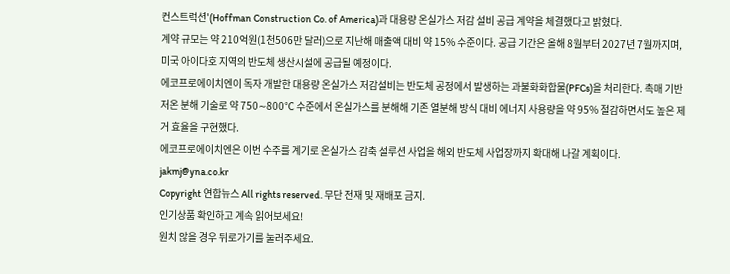컨스트럭션'(Hoffman Construction Co. of America)과 대용량 온실가스 저감 설비 공급 계약을 체결했다고 밝혔다.
계약 규모는 약 210억원(1천506만 달러)으로 지난해 매출액 대비 약 15% 수준이다. 공급 기간은 올해 8월부터 2027년 7월까지며, 미국 아이다호 지역의 반도체 생산시설에 공급될 예정이다.
에코프로에이치엔이 독자 개발한 대용량 온실가스 저감설비는 반도체 공정에서 발생하는 과불화화합물(PFCs)을 처리한다. 촉매 기반 저온 분해 기술로 약 750∼800℃ 수준에서 온실가스를 분해해 기존 열분해 방식 대비 에너지 사용량을 약 95% 절감하면서도 높은 제거 효율을 구현했다.
에코프로에이치엔은 이번 수주를 계기로 온실가스 감축 설루션 사업을 해외 반도체 사업장까지 확대해 나갈 계획이다.
jakmj@yna.co.kr
Copyright 연합뉴스 All rights reserved. 무단 전재 및 재배포 금지.
인기상품 확인하고 계속 읽어보세요!
원치 않을 경우 뒤로가기를 눌러주세요.